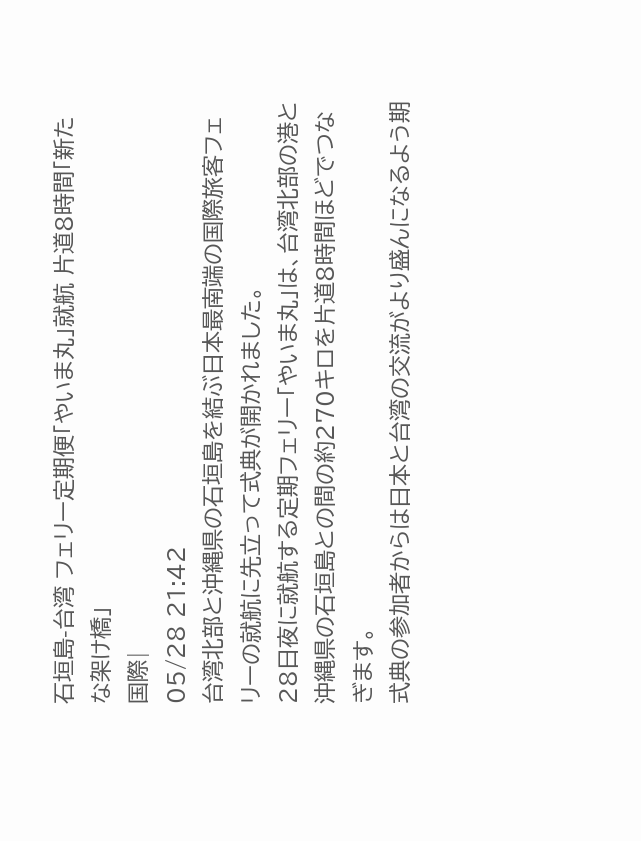石垣島-台湾 フェリー定期便「やいま丸」就航 片道8時間「新たな架け橋」
国際|
05/28 21:42
台湾北部と沖縄県の石垣島を結ぶ日本最南端の国際旅客フェリーの就航に先立って式典が開かれました。
28日夜に就航する定期フェリー「やいま丸」は、台湾北部の港と沖縄県の石垣島との間の約270キロを片道8時間ほどでつなぎます。
式典の参加者からは日本と台湾の交流がより盛んになるよう期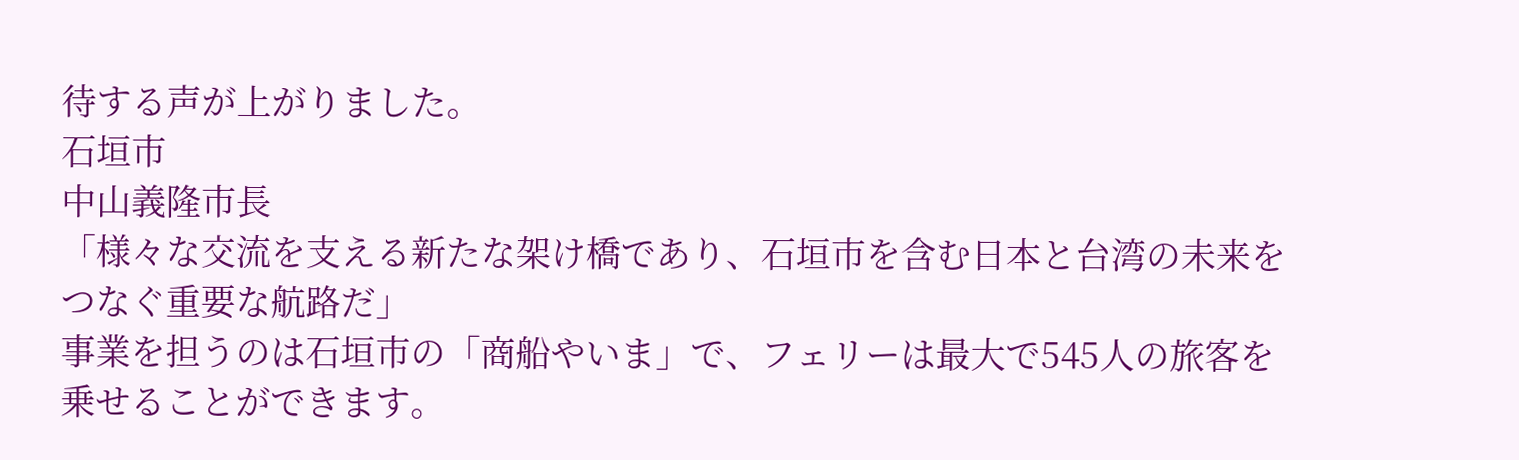待する声が上がりました。
石垣市
中山義隆市長
「様々な交流を支える新たな架け橋であり、石垣市を含む日本と台湾の未来をつなぐ重要な航路だ」
事業を担うのは石垣市の「商船やいま」で、フェリーは最大で545人の旅客を乗せることができます。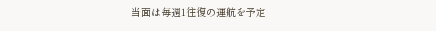当面は毎週1往復の運航を予定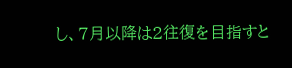し、7月以降は2往復を目指すと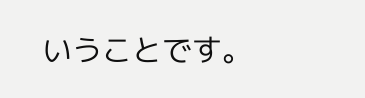いうことです。